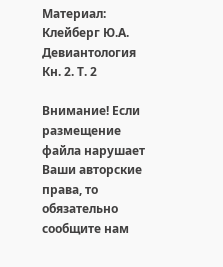Материал: Клейберг Ю.А. Девиантология Кн. 2. Т. 2

Внимание! Если размещение файла нарушает Ваши авторские права, то обязательно сообщите нам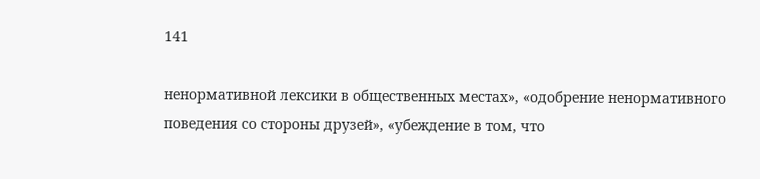141

ненормативной лексики в общественных местах», «одобрение ненормативного поведения со стороны друзей», «убеждение в том, что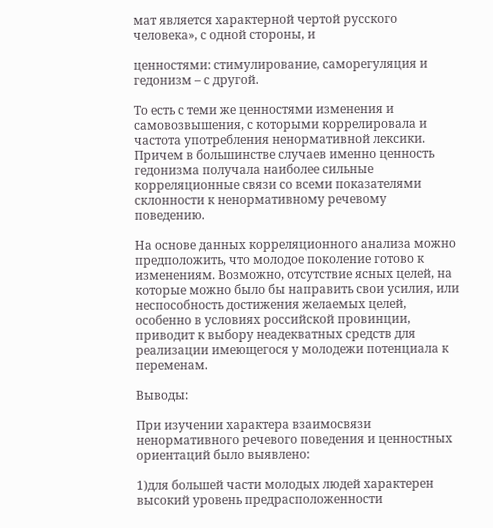мат является характерной чертой русского человека», с одной стороны, и

ценностями: стимулирование, саморегуляция и гедонизм – с другой.

То есть с теми же ценностями изменения и самовозвышения, с которыми коррелировала и частота употребления ненормативной лексики. Причем в большинстве случаев именно ценность гедонизма получала наиболее сильные корреляционные связи со всеми показателями склонности к ненормативному речевому поведению.

На основе данных корреляционного анализа можно предположить, что молодое поколение готово к изменениям. Возможно, отсутствие ясных целей, на которые можно было бы направить свои усилия, или неспособность достижения желаемых целей, особенно в условиях российской провинции, приводит к выбору неадекватных средств для реализации имеющегося у молодежи потенциала к переменам.

Выводы:

При изучении характера взаимосвязи ненормативного речевого поведения и ценностных ориентаций было выявлено:

1)для большей части молодых людей характерен высокий уровень предрасположенности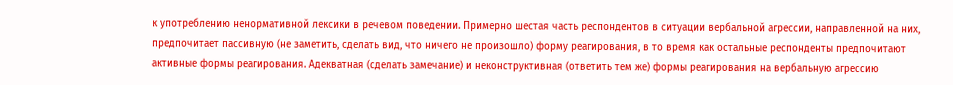к употреблению ненормативной лексики в речевом поведении. Примерно шестая часть респондентов в ситуации вербальной агрессии, направленной на них, предпочитает пассивную (не заметить, сделать вид, что ничего не произошло) форму реагирования, в то время как остальные респонденты предпочитают активные формы реагирования. Адекватная (сделать замечание) и неконструктивная (ответить тем же) формы реагирования на вербальную агрессию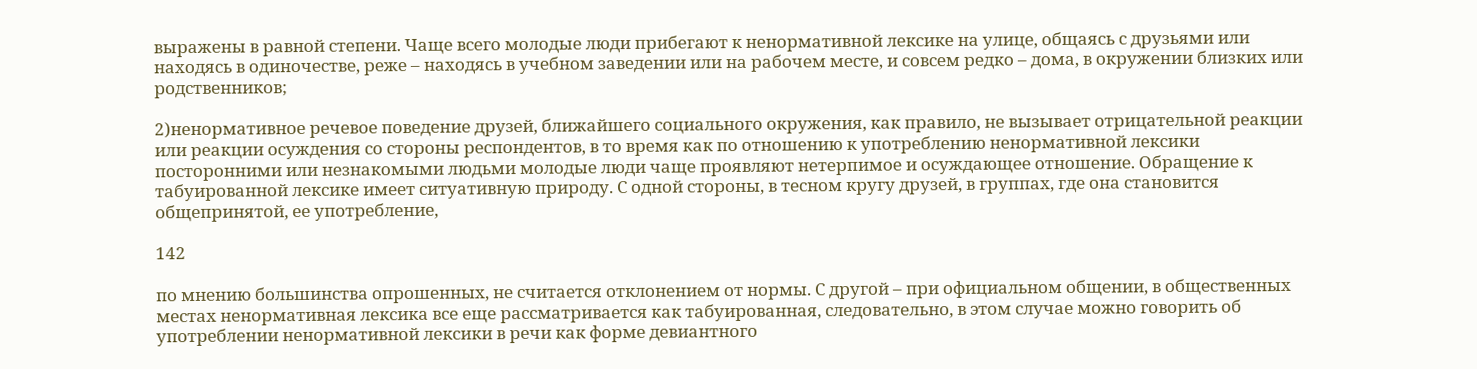выражены в равной степени. Чаще всего молодые люди прибегают к ненормативной лексике на улице, общаясь с друзьями или находясь в одиночестве, реже – находясь в учебном заведении или на рабочем месте, и совсем редко – дома, в окружении близких или родственников;

2)ненормативное речевое поведение друзей, ближайшего социального окружения, как правило, не вызывает отрицательной реакции или реакции осуждения со стороны респондентов, в то время как по отношению к употреблению ненормативной лексики посторонними или незнакомыми людьми молодые люди чаще проявляют нетерпимое и осуждающее отношение. Обращение к табуированной лексике имеет ситуативную природу. С одной стороны, в тесном кругу друзей, в группах, где она становится общепринятой, ее употребление,

142

по мнению большинства опрошенных, не считается отклонением от нормы. С другой – при официальном общении, в общественных местах ненормативная лексика все еще рассматривается как табуированная, следовательно, в этом случае можно говорить об употреблении ненормативной лексики в речи как форме девиантного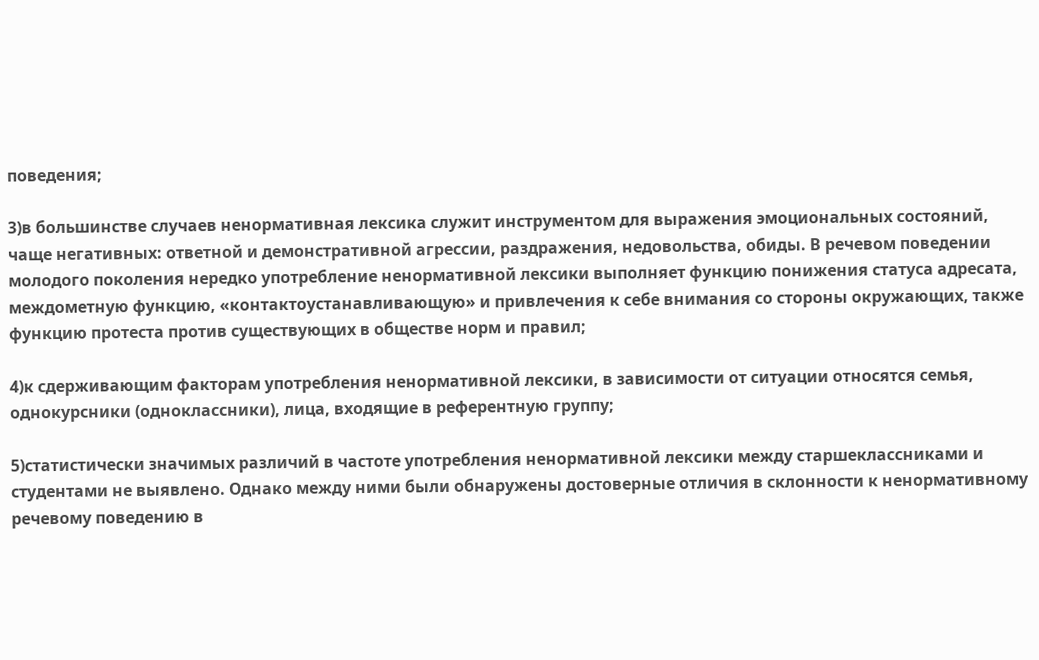поведения;

3)в большинстве случаев ненормативная лексика служит инструментом для выражения эмоциональных состояний, чаще негативных: ответной и демонстративной агрессии, раздражения, недовольства, обиды. В речевом поведении молодого поколения нередко употребление ненормативной лексики выполняет функцию понижения статуса адресата, междометную функцию, «контактоустанавливающую» и привлечения к себе внимания со стороны окружающих, также функцию протеста против существующих в обществе норм и правил;

4)к сдерживающим факторам употребления ненормативной лексики, в зависимости от ситуации относятся семья, однокурсники (одноклассники), лица, входящие в референтную группу;

5)статистически значимых различий в частоте употребления ненормативной лексики между старшеклассниками и студентами не выявлено. Однако между ними были обнаружены достоверные отличия в склонности к ненормативному речевому поведению в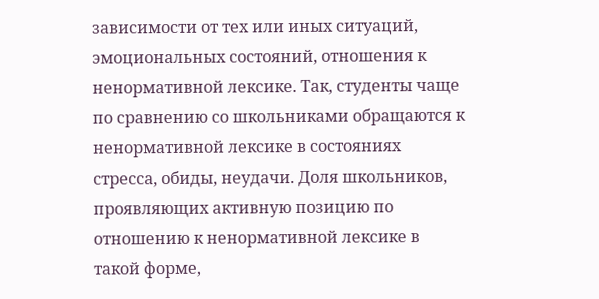зависимости от тех или иных ситуаций, эмоциональных состояний, отношения к ненормативной лексике. Так, студенты чаще по сравнению со школьниками обращаются к ненормативной лексике в состояниях стресса, обиды, неудачи. Доля школьников, проявляющих активную позицию по отношению к ненормативной лексике в такой форме,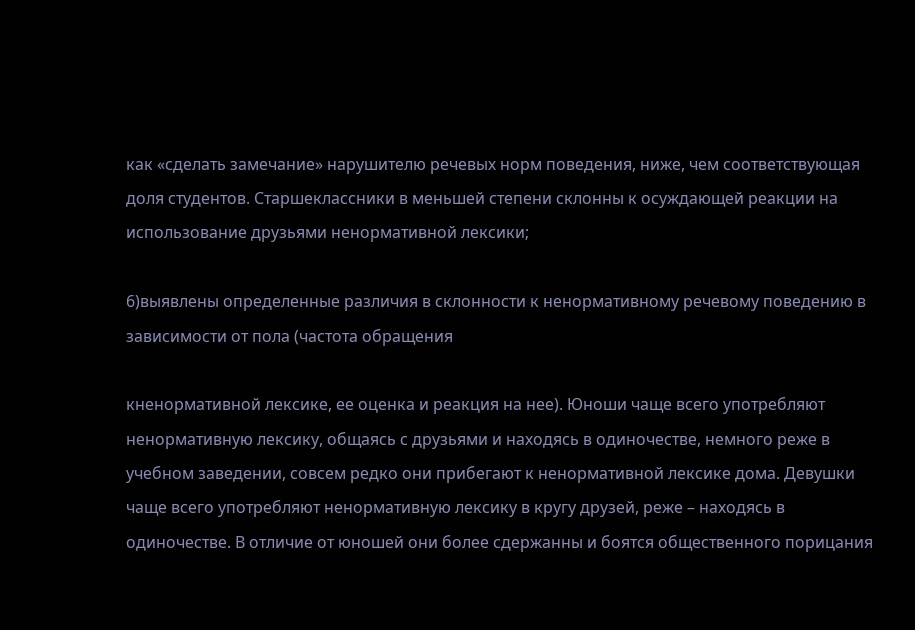как «сделать замечание» нарушителю речевых норм поведения, ниже, чем соответствующая доля студентов. Старшеклассники в меньшей степени склонны к осуждающей реакции на использование друзьями ненормативной лексики;

6)выявлены определенные различия в склонности к ненормативному речевому поведению в зависимости от пола (частота обращения

кненормативной лексике, ее оценка и реакция на нее). Юноши чаще всего употребляют ненормативную лексику, общаясь с друзьями и находясь в одиночестве, немного реже в учебном заведении, совсем редко они прибегают к ненормативной лексике дома. Девушки чаще всего употребляют ненормативную лексику в кругу друзей, реже – находясь в одиночестве. В отличие от юношей они более сдержанны и боятся общественного порицания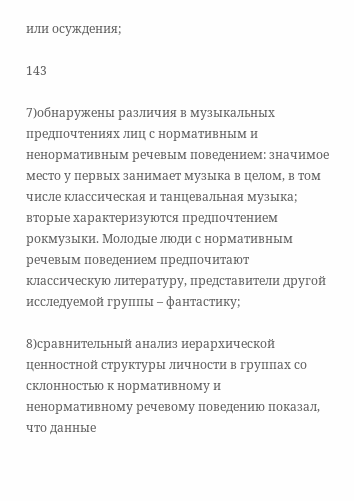или осуждения;

143

7)обнаружены различия в музыкальных предпочтениях лиц с нормативным и ненормативным речевым поведением: значимое место у первых занимает музыка в целом, в том числе классическая и танцевальная музыка; вторые характеризуются предпочтением рокмузыки. Молодые люди с нормативным речевым поведением предпочитают классическую литературу, представители другой исследуемой группы – фантастику;

8)сравнительный анализ иерархической ценностной структуры личности в группах со склонностью к нормативному и ненормативному речевому поведению показал, что данные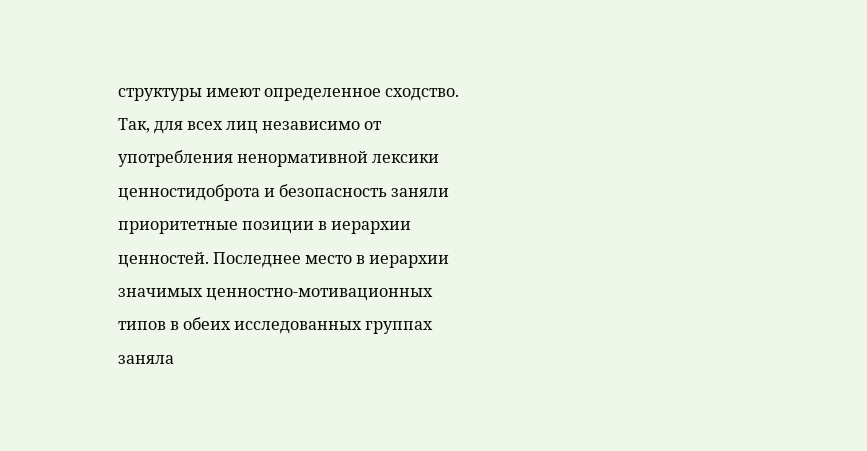структуры имеют определенное сходство. Так, для всех лиц независимо от употребления ненормативной лексики ценностидоброта и безопасность заняли приоритетные позиции в иерархии ценностей. Последнее место в иерархии значимых ценностно-мотивационных типов в обеих исследованных группах заняла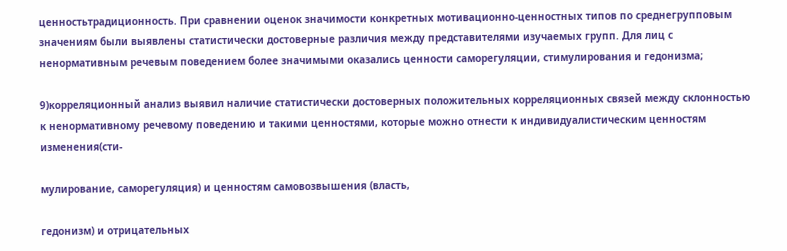ценностьтрадиционность. При сравнении оценок значимости конкретных мотивационно-ценностных типов по среднегрупповым значениям были выявлены статистически достоверные различия между представителями изучаемых групп. Для лиц с ненормативным речевым поведением более значимыми оказались ценности саморегуляции, стимулирования и гедонизма;

9)корреляционный анализ выявил наличие статистически достоверных положительных корреляционных связей между склонностью к ненормативному речевому поведению и такими ценностями, которые можно отнести к индивидуалистическим ценностям изменения(сти-

мулирование, саморегуляция) и ценностям самовозвышения (власть,

гедонизм) и отрицательных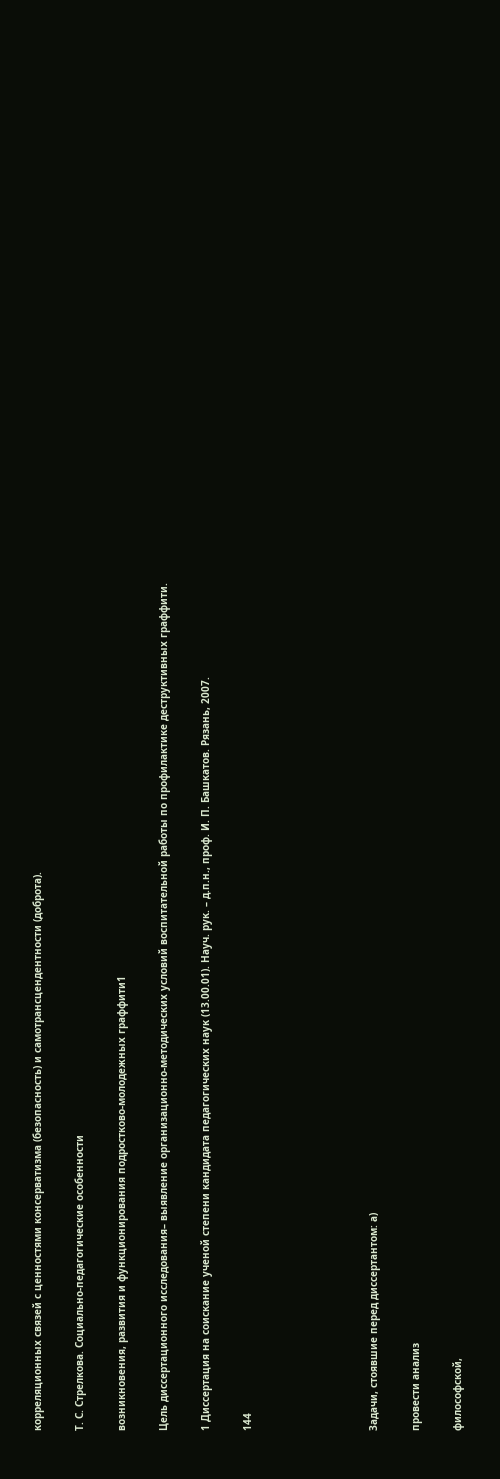корреляционных связей с ценностями консерватизма (безопасность) и самотрансцендентности (доброта).

Т. С. Стрелкова. Социально-педагогические особенности

возникновения, развития и функционирования подростково-молодежных граффити1

Цель диссертационного исследования– выявление организационно-методических условий воспитательной работы по профилактике деструктивных граффити.

1 Диссертация на соискание ученой степени кандидата педагогических наук (13.00.01). Науч. рук. – д.п.н., проф. И. П. Башкатов. Рязань, 2007.

144





Задачи, стоявшие перед диссертантом: а)

провести анализ

философской,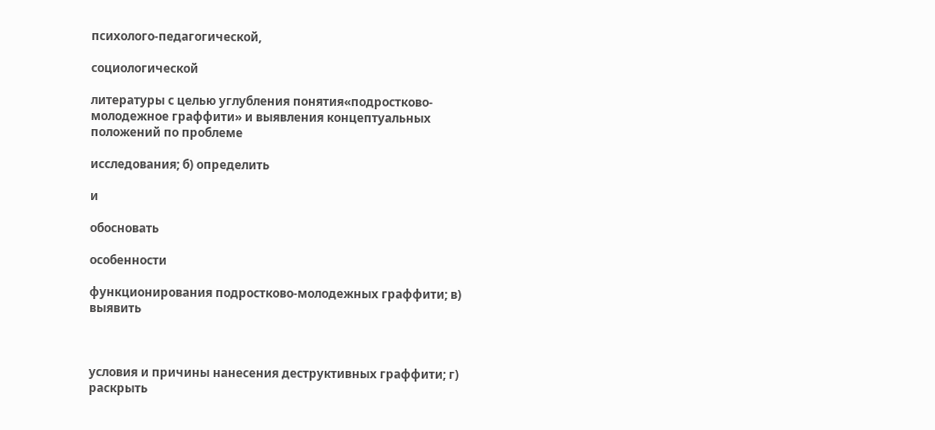психолого-педагогической,

социологической

литературы с целью углубления понятия«подростково-молодежное граффити» и выявления концептуальных положений по проблеме

исследования; б) определить

и

обосновать

особенности

функционирования подростково-молодежных граффити; в) выявить



условия и причины нанесения деструктивных граффити; г) раскрыть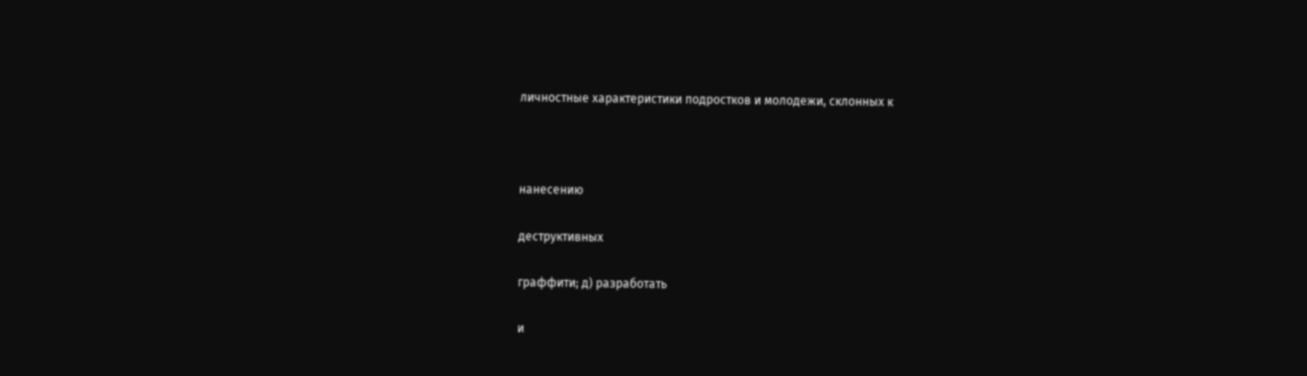личностные характеристики подростков и молодежи, склонных к



нанесению

деструктивных

граффити; д) разработать

и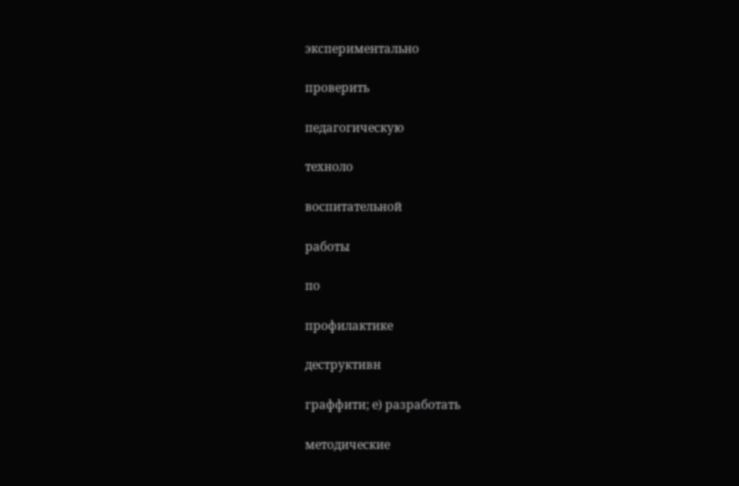экспериментально

проверить

педагогическую

техноло

воспитательной

работы

по

профилактике

деструктивн

граффити; е) разработать

методические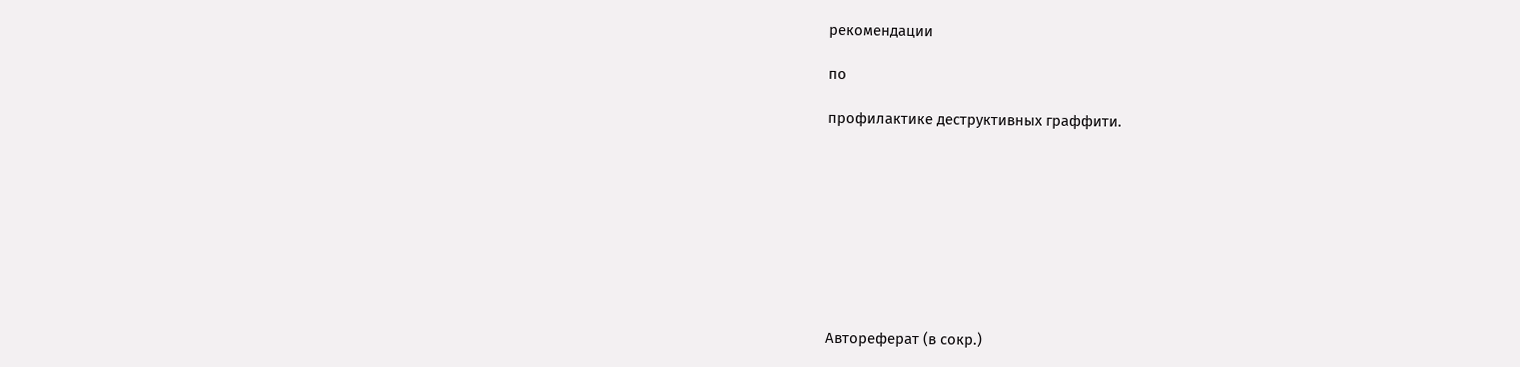рекомендации

по

профилактике деструктивных граффити.









Автореферат (в сокр.)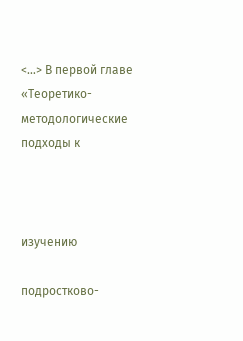<…> В первой главе «Теоретико-методологические подходы к



изучению

подростково-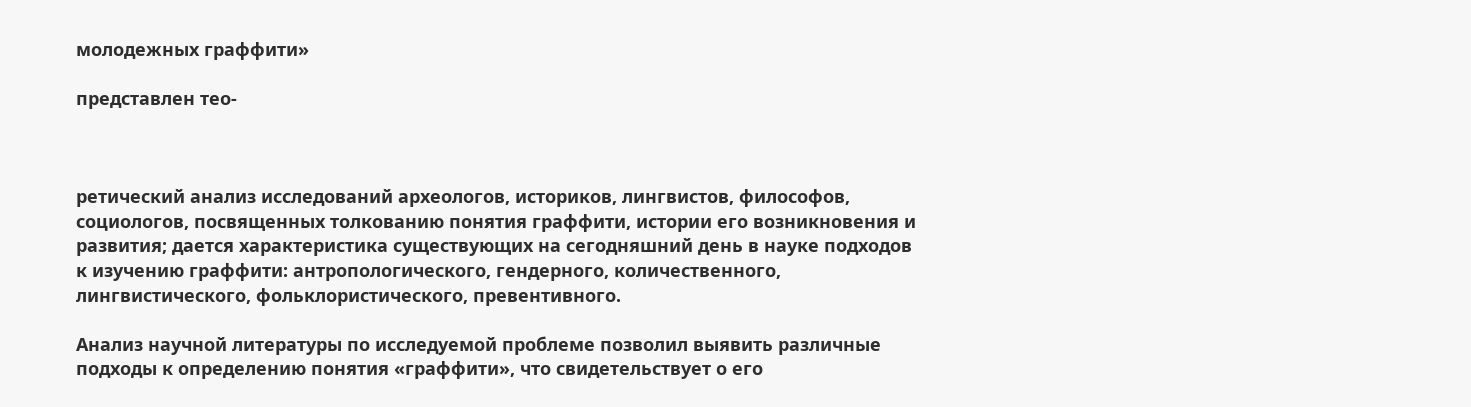молодежных граффити»

представлен тео-



ретический анализ исследований археологов, историков, лингвистов, философов, социологов, посвященных толкованию понятия граффити, истории его возникновения и развития; дается характеристика существующих на сегодняшний день в науке подходов к изучению граффити: антропологического, гендерного, количественного, лингвистического, фольклористического, превентивного.

Анализ научной литературы по исследуемой проблеме позволил выявить различные подходы к определению понятия «граффити», что свидетельствует о его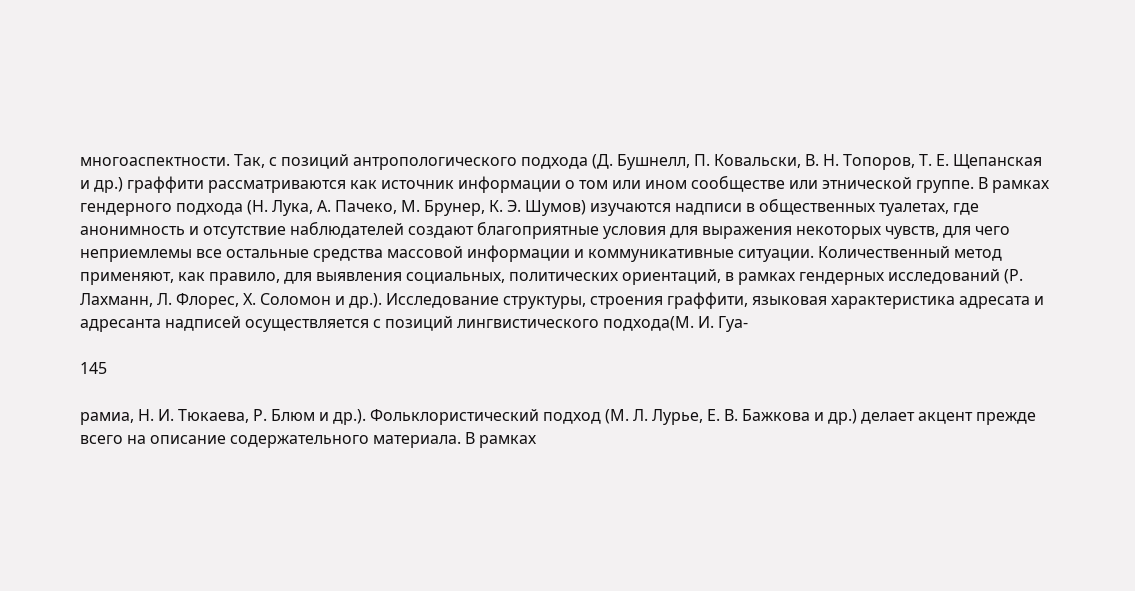многоаспектности. Так, с позиций антропологического подхода (Д. Бушнелл, П. Ковальски, В. Н. Топоров, Т. Е. Щепанская и др.) граффити рассматриваются как источник информации о том или ином сообществе или этнической группе. В рамках гендерного подхода (Н. Лука, А. Пачеко, М. Брунер, К. Э. Шумов) изучаются надписи в общественных туалетах, где анонимность и отсутствие наблюдателей создают благоприятные условия для выражения некоторых чувств, для чего неприемлемы все остальные средства массовой информации и коммуникативные ситуации. Количественный метод применяют, как правило, для выявления социальных, политических ориентаций, в рамках гендерных исследований (Р. Лахманн, Л. Флорес, Х. Соломон и др.). Исследование структуры, строения граффити, языковая характеристика адресата и адресанта надписей осуществляется с позиций лингвистического подхода(М. И. Гуа-

145

рамиа, Н. И. Тюкаева, Р. Блюм и др.). Фольклористический подход (М. Л. Лурье, Е. В. Бажкова и др.) делает акцент прежде всего на описание содержательного материала. В рамках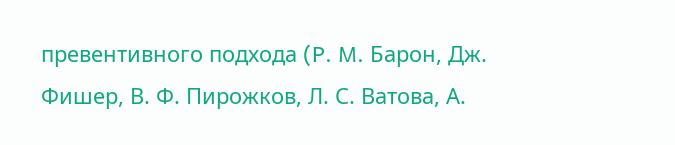превентивного подхода (P. M. Барон, Дж. Фишер, В. Ф. Пирожков, Л. С. Ватова, А.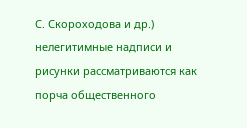С. Скороходова и др.) нелегитимные надписи и рисунки рассматриваются как порча общественного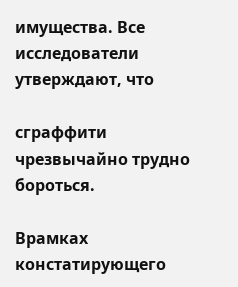имущества. Все исследователи утверждают, что

сграффити чрезвычайно трудно бороться.

Врамках констатирующего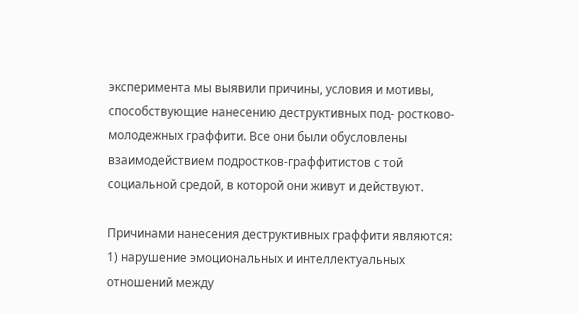эксперимента мы выявили причины, условия и мотивы, способствующие нанесению деструктивных под- ростково-молодежных граффити. Все они были обусловлены взаимодействием подростков-граффитистов с той социальной средой, в которой они живут и действуют.

Причинами нанесения деструктивных граффити являются: 1) нарушение эмоциональных и интеллектуальных отношений между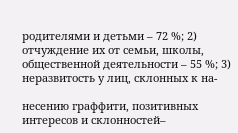родителями и детьми – 72 %; 2) отчуждение их от семьи, школы, общественной деятельности – 55 %; 3) неразвитость у лиц, склонных к на-

несению граффити, позитивных интересов и склонностей–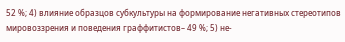52 %; 4) влияние образцов субкультуры на формирование негативных стереотипов мировоззрения и поведения граффитистов– 49 %; 5) не-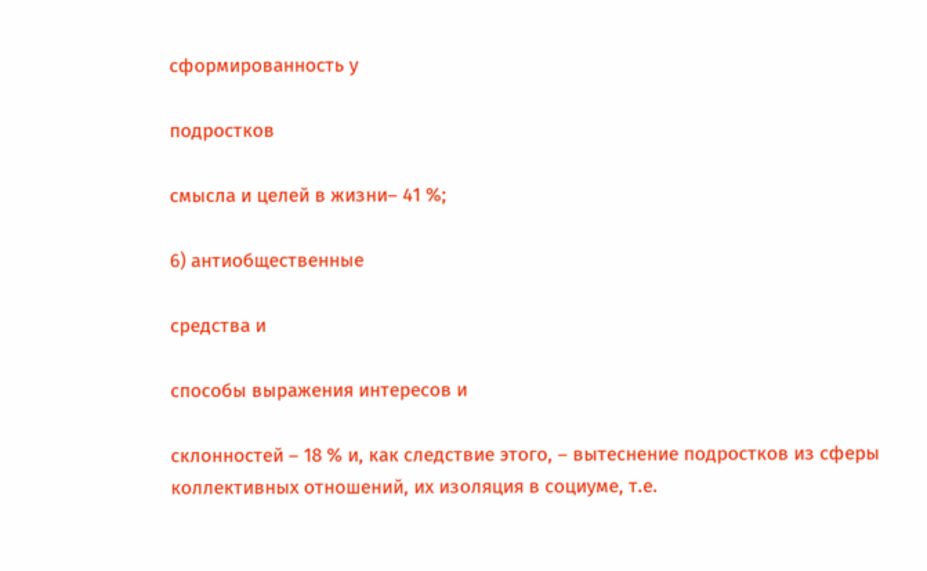сформированность у

подростков

смысла и целей в жизни– 41 %;

6) антиобщественные

средства и

способы выражения интересов и

склонностей – 18 % и, как следствие этого, – вытеснение подростков из сферы коллективных отношений, их изоляция в социуме, т.е.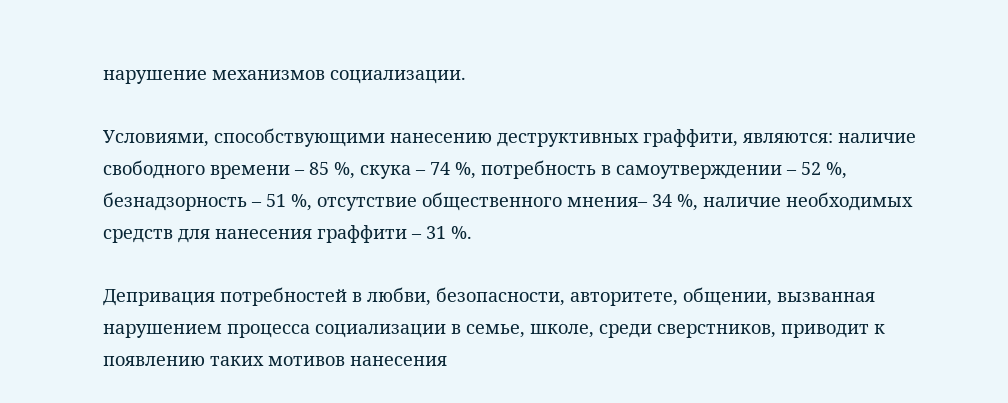нарушение механизмов социализации.

Условиями, способствующими нанесению деструктивных граффити, являются: наличие свободного времени – 85 %, скука – 74 %, потребность в самоутверждении – 52 %, безнадзорность – 51 %, отсутствие общественного мнения– 34 %, наличие необходимых средств для нанесения граффити – 31 %.

Депривация потребностей в любви, безопасности, авторитете, общении, вызванная нарушением процесса социализации в семье, школе, среди сверстников, приводит к появлению таких мотивов нанесения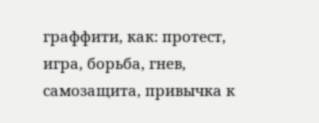граффити, как: протест, игра, борьба, гнев, самозащита, привычка к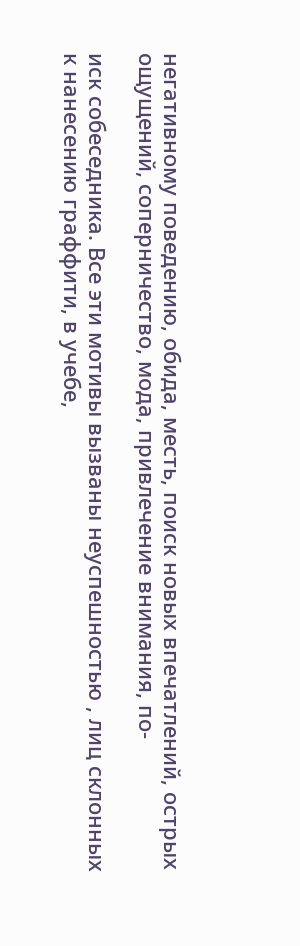негативному поведению, обида, месть, поиск новых впечатлений, острых ощущений, соперничество, мода, привлечение внимания, по-

иск собеседника. Все эти мотивы вызваны неуспешностью , лиц склонных к нанесению граффити, в учебе,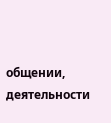общении, деятельности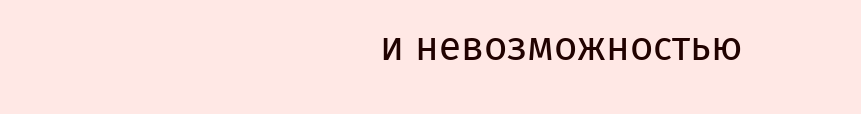и невозможностью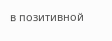в позитивной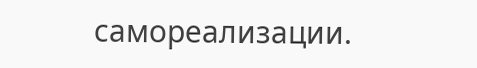самореализации.